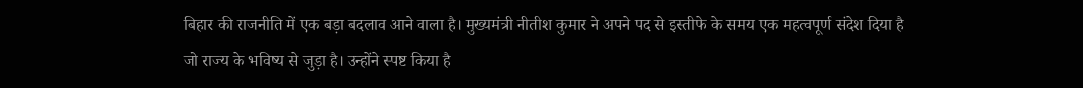बिहार की राजनीति में एक बड़ा बदलाव आने वाला है। मुख्यमंत्री नीतीश कुमार ने अपने पद से इस्तीफे के समय एक महत्वपूर्ण संदेश दिया है जो राज्य के भविष्य से जुड़ा है। उन्होंने स्पष्ट किया है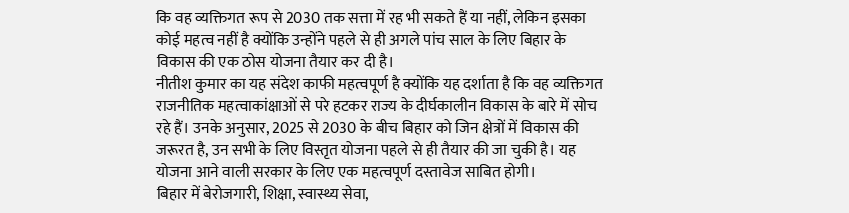कि वह व्यक्तिगत रूप से 2030 तक सत्ता में रह भी सकते हैं या नहीं, लेकिन इसका कोई महत्व नहीं है क्योंकि उन्होंने पहले से ही अगले पांच साल के लिए बिहार के विकास की एक ठोस योजना तैयार कर दी है।
नीतीश कुमार का यह संदेश काफी महत्वपूर्ण है क्योंकि यह दर्शाता है कि वह व्यक्तिगत राजनीतिक महत्वाकांक्षाओं से परे हटकर राज्य के दीर्घकालीन विकास के बारे में सोच रहे हैं। उनके अनुसार, 2025 से 2030 के बीच बिहार को जिन क्षेत्रों में विकास की जरूरत है, उन सभी के लिए विस्तृत योजना पहले से ही तैयार की जा चुकी है। यह योजना आने वाली सरकार के लिए एक महत्वपूर्ण दस्तावेज साबित होगी।
बिहार में बेरोजगारी, शिक्षा, स्वास्थ्य सेवा,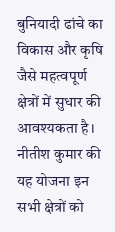बुनियादी ढांचे का विकास और कृषि जैसे महत्वपूर्ण क्षेत्रों में सुधार की आवश्यकता है। नीतीश कुमार की यह योजना इन सभी क्षेत्रों को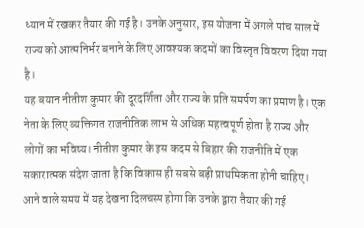ध्यान में रखकर तैयार की गई है। उनके अनुसार, इस योजना में अगले पांच साल में राज्य को आत्मनिर्भर बनाने के लिए आवश्यक कदमों का विस्तृत विवरण दिया गया है।
यह बयान नीतीश कुमार की दूरदर्शिता और राज्य के प्रति समर्पण का प्रमाण है। एक नेता के लिए व्यक्तिगत राजनीतिक लाभ से अधिक महत्वपूर्ण होता है राज्य और लोगों का भविष्य। नीतीश कुमार के इस कदम से बिहार की राजनीति में एक सकारात्मक संदेश जाता है कि विकास ही सबसे बड़ी प्राथमिकता होनी चाहिए। आने वाले समय में यह देखना दिलचस्प होगा कि उनके द्वारा तैयार की गई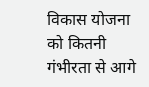विकास योजना को कितनी गंभीरता से आगे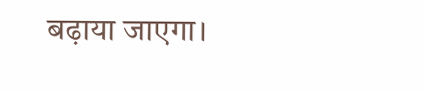बढ़ाया जाएगा।